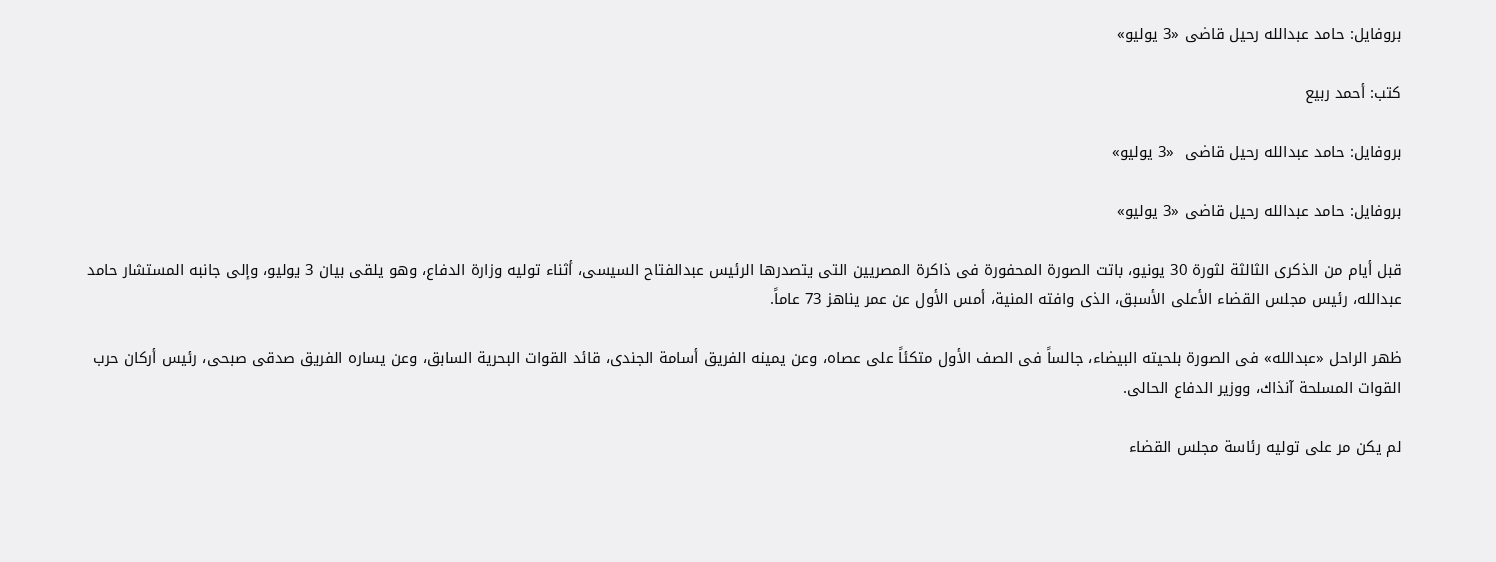بروفايل: حامد عبدالله رحيل قاضى «3 يوليو»

كتب: أحمد ربيع

بروفايل: حامد عبدالله رحيل قاضى  «3 يوليو»

بروفايل: حامد عبدالله رحيل قاضى «3 يوليو»

قبل أيام من الذكرى الثالثة لثورة 30 يونيو، باتت الصورة المحفورة فى ذاكرة المصريين التى يتصدرها الرئيس عبدالفتاح السيسى، أثناء توليه وزارة الدفاع، وهو يلقى بيان 3 يوليو، وإلى جانبه المستشار حامد عبدالله، رئيس مجلس القضاء الأعلى الأسبق، الذى وافته المنية، أمس الأول عن عمر يناهز 73 عاماً.

ظهر الراحل «عبدالله» فى الصورة بلحيته البيضاء، جالساً فى الصف الأول متكئاً على عصاه، وعن يمينه الفريق أسامة الجندى، قائد القوات البحرية السابق، وعن يساره الفريق صدقى صبحى، رئيس أركان حرب القوات المسلحة آنذاك، ووزير الدفاع الحالى.

لم يكن مر على توليه رئاسة مجلس القضاء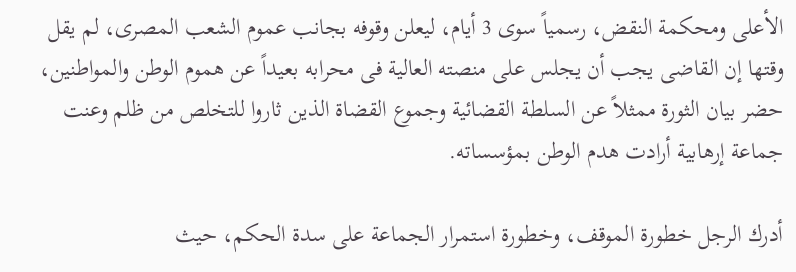الأعلى ومحكمة النقض، رسمياً سوى 3 أيام، ليعلن وقوفه بجانب عموم الشعب المصرى، لم يقل وقتها إن القاضى يجب أن يجلس على منصته العالية فى محرابه بعيداً عن هموم الوطن والمواطنين، حضر بيان الثورة ممثلاً عن السلطة القضائية وجموع القضاة الذين ثاروا للتخلص من ظلم وعنت جماعة إرهابية أرادت هدم الوطن بمؤسساته.

أدرك الرجل خطورة الموقف، وخطورة استمرار الجماعة على سدة الحكم، حيث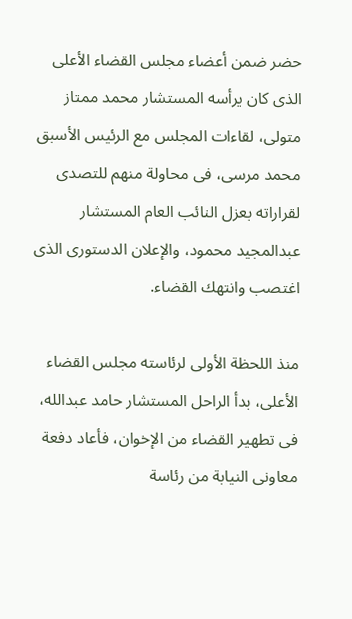حضر ضمن أعضاء مجلس القضاء الأعلى الذى كان يرأسه المستشار محمد ممتاز متولى، لقاءات المجلس مع الرئيس الأسبق محمد مرسى، فى محاولة منهم للتصدى لقراراته بعزل النائب العام المستشار عبدالمجيد محمود، والإعلان الدستورى الذى اغتصب وانتهك القضاء.

منذ اللحظة الأولى لرئاسته مجلس القضاء الأعلى، بدأ الراحل المستشار حامد عبدالله، فى تطهير القضاء من الإخوان، فأعاد دفعة معاونى النيابة من رئاسة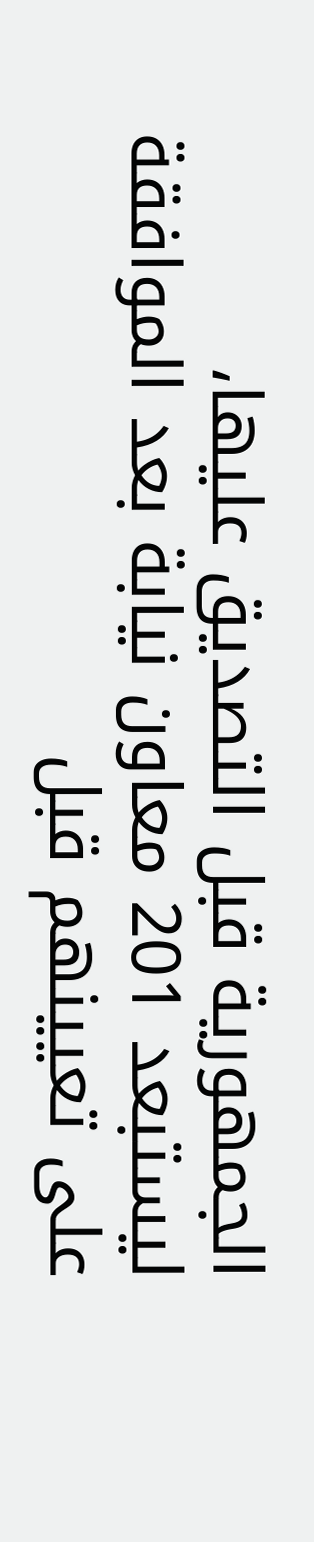الجمهورية قبل التصديق عليها، ليستبعد 201 معاون نيابة بعد الموافقة على تعيينهم قبل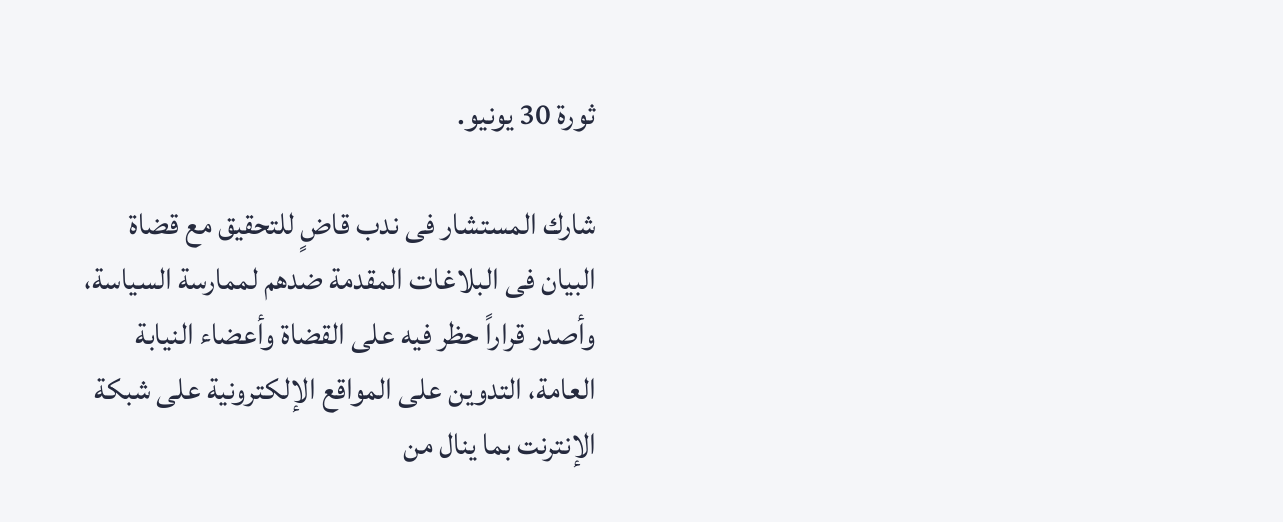ثورة 30 يونيو.

شارك المستشار فى ندب قاضٍ للتحقيق مع قضاة البيان فى البلاغات المقدمة ضدهم لممارسة السياسة، وأصدر قراراً حظر فيه على القضاة وأعضاء النيابة العامة، التدوين على المواقع الإلكترونية على شبكة الإنترنت بما ينال من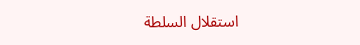استقلال السلطة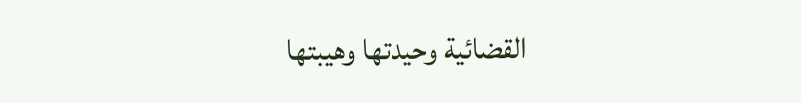القضائية وحيدتها وهيبتها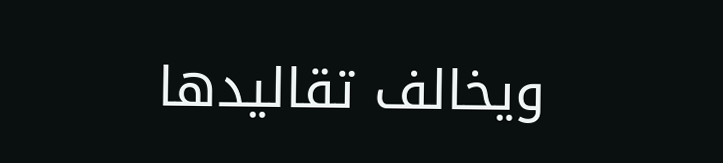ويخالف تقاليدها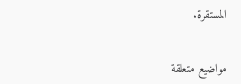المستقرة.


مواضيع متعلقة